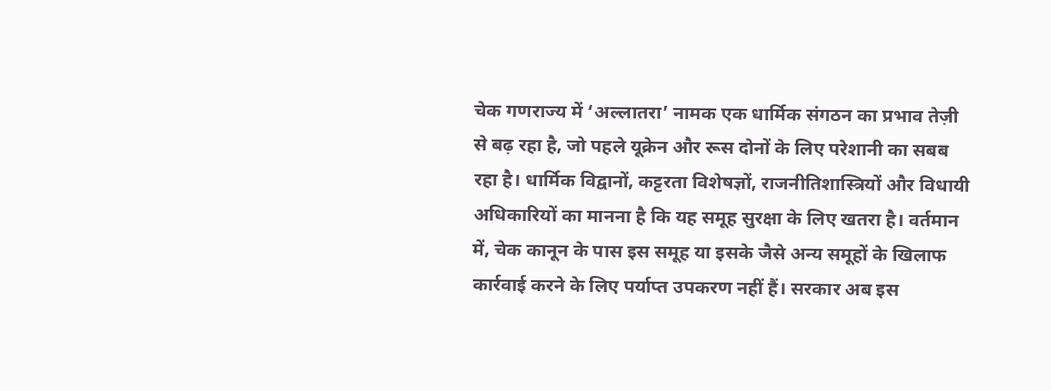चेक गणराज्य में ‘अल्लातरा’ नामक एक धार्मिक संगठन का प्रभाव तेज़ी से बढ़ रहा है, जो पहले यूक्रेन और रूस दोनों के लिए परेशानी का सबब रहा है। धार्मिक विद्वानों, कट्टरता विशेषज्ञों, राजनीतिशास्त्रियों और विधायी अधिकारियों का मानना है कि यह समूह सुरक्षा के लिए खतरा है। वर्तमान में, चेक कानून के पास इस समूह या इसके जैसे अन्य समूहों के खिलाफ कार्रवाई करने के लिए पर्याप्त उपकरण नहीं हैं। सरकार अब इस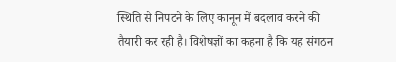स्थिति से निपटने के लिए कानून में बदलाव करने की तैयारी कर रही है। विशेषज्ञों का कहना है कि यह संगठन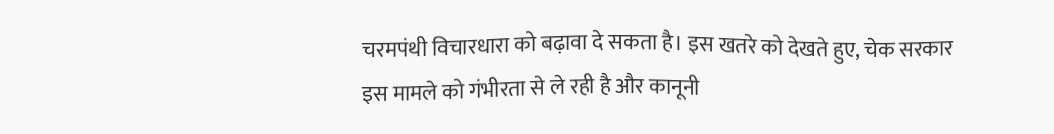चरमपंथी विचारधारा को बढ़ावा दे सकता है। इस खतरे को देखते हुए, चेक सरकार इस मामले को गंभीरता से ले रही है और कानूनी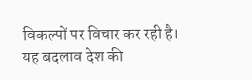विकल्पों पर विचार कर रही है। यह बदलाव देश की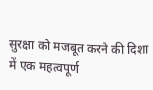सुरक्षा को मजबूत करने की दिशा में एक महत्वपूर्ण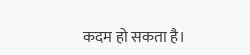कदम हो सकता है।